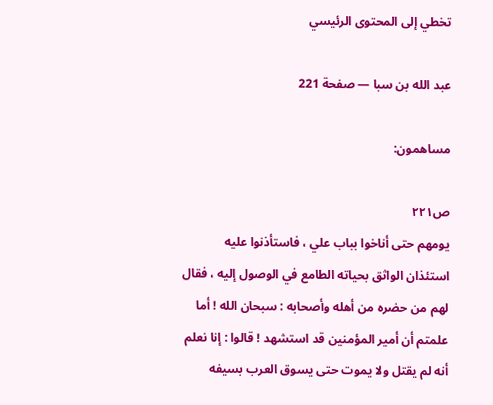تخطي إلى المحتوى الرئيسي

عبد الله بن سبا — صفحة 221

مساهمون:

ص٢٢١
يومهم حتى أناخوا بباب علي ، فاستأذنوا عليه استئذان الواثق بحياته الطامع في الوصول إليه ، فقال لهم من حضره من أهله وأصحابه : سبحان الله ! أما علمتم أن أمير المؤمنين قد استشهد ! قالوا : إنا نعلم أنه لم يقتل ولا يموت حتى يسوق العرب بسيفه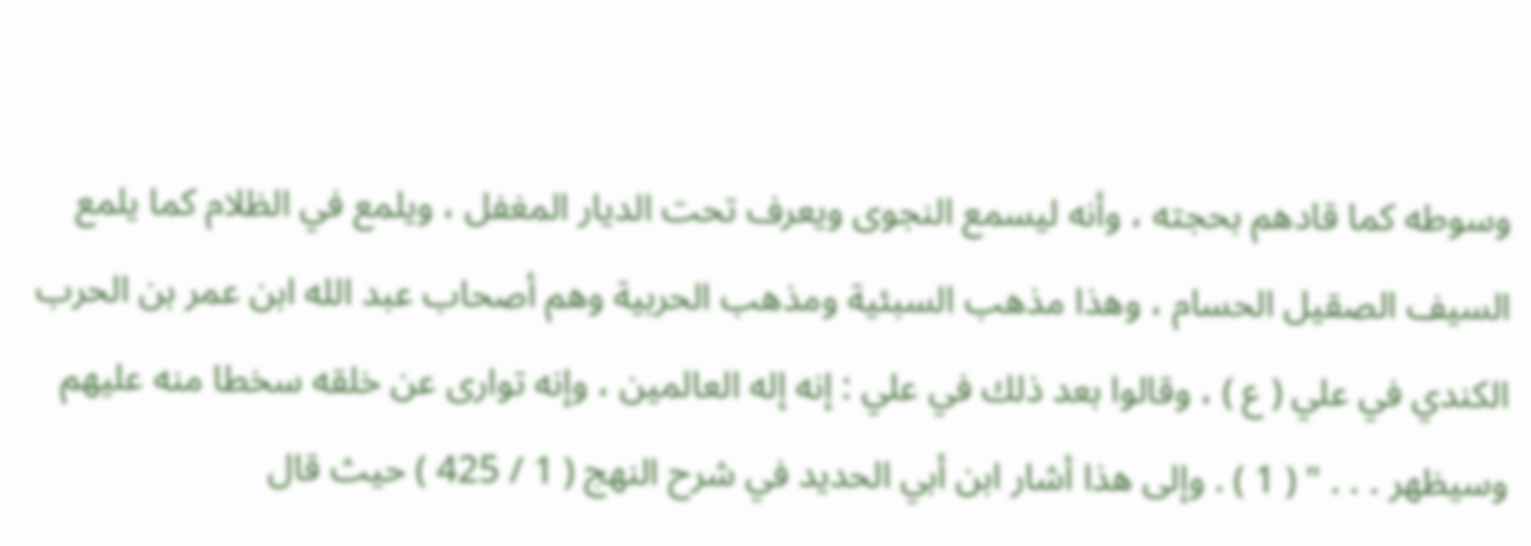وسوطه كما قادهم بحجته ، وأنه ليسمع النجوى ويعرف تحت الديار المغفل ، ويلمع في الظلام كما يلمع السيف الصقيل الحسام ، وهذا مذهب السبئية ومذهب الحربية وهم أصحاب عبد الله ابن عمر بن الحرب الكندي في علي ( ع ) ، وقالوا بعد ذلك في علي : إنه إله العالمين ، وإنه توارى عن خلقه سخطا منه عليهم وسيظهر . . . " ( 1 ) . وإلى هذا أشار ابن أبي الحديد في شرح النهج ( 1 / 425 ) حيث قال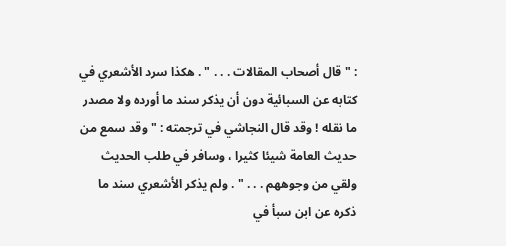: " قال أصحاب المقالات . . . " . هكذا سرد الأشعري في كتابه عن السبائية دون أن يذكر سند ما أورده ولا مصدر ما نقله ! وقد قال النجاشي في ترجمته : " وقد سمع من حديث العامة شيئا كثيرا ، وسافر في طلب الحديث ولقي من وجوههم . . . " . ولم يذكر الأشعري سند ما ذكره عن ابن سبأ في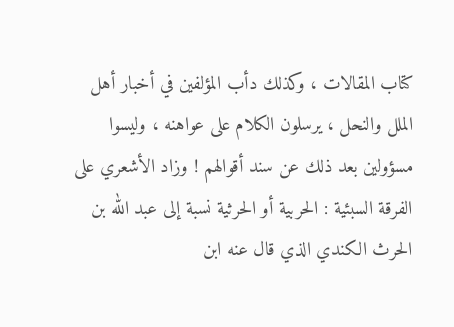كتاب المقالات ، وكذلك دأب المؤلفين في أخبار أهل الملل والنحل ، يرسلون الكلام على عواهنه ، وليسوا مسؤولين بعد ذلك عن سند أقوالهم ! وزاد الأشعري على الفرقة السبئية : الحربية أو الحرثية نسبة إلى عبد الله بن الحرث الكندي الذي قال عنه ابن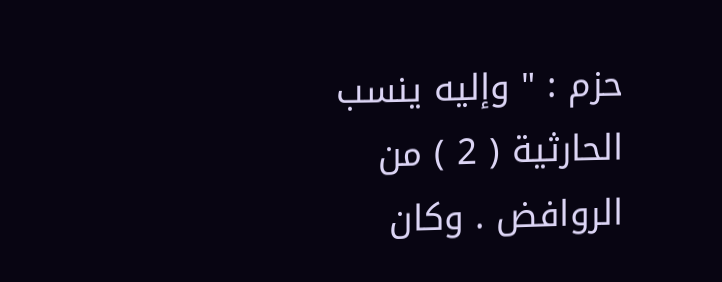حزم : " وإليه ينسب الحارثية ( 2 ) من الروافض . وكان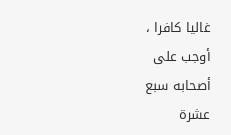غاليا كافرا ، أوجب على أصحابه سبع عشرة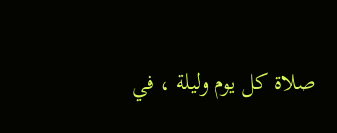صلاة كل يوم وليلة ، في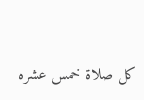كل صلاة خمس عشره